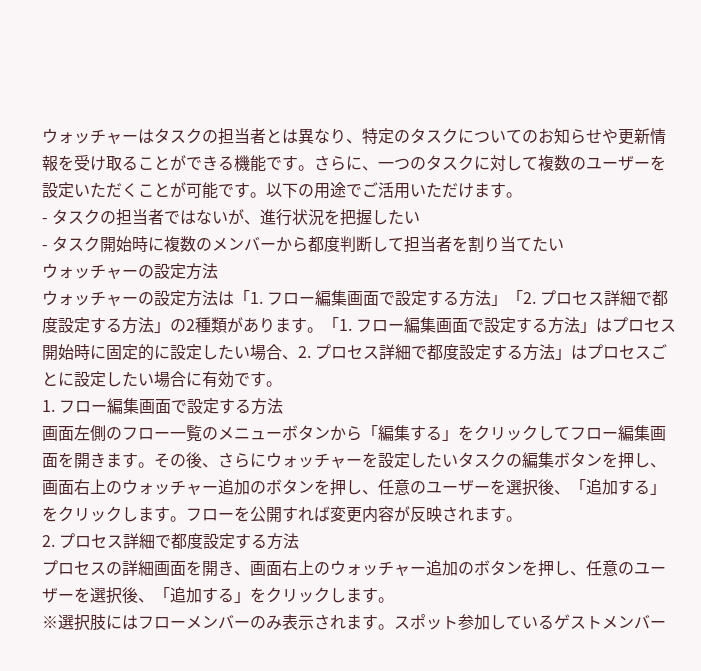ウォッチャーはタスクの担当者とは異なり、特定のタスクについてのお知らせや更新情報を受け取ることができる機能です。さらに、一つのタスクに対して複数のユーザーを設定いただくことが可能です。以下の用途でご活用いただけます。
- タスクの担当者ではないが、進行状況を把握したい
- タスク開始時に複数のメンバーから都度判断して担当者を割り当てたい
ウォッチャーの設定方法
ウォッチャーの設定方法は「1. フロー編集画面で設定する方法」「2. プロセス詳細で都度設定する方法」の2種類があります。「1. フロー編集画面で設定する方法」はプロセス開始時に固定的に設定したい場合、2. プロセス詳細で都度設定する方法」はプロセスごとに設定したい場合に有効です。
1. フロー編集画面で設定する方法
画面左側のフロー一覧のメニューボタンから「編集する」をクリックしてフロー編集画面を開きます。その後、さらにウォッチャーを設定したいタスクの編集ボタンを押し、画面右上のウォッチャー追加のボタンを押し、任意のユーザーを選択後、「追加する」をクリックします。フローを公開すれば変更内容が反映されます。
2. プロセス詳細で都度設定する方法
プロセスの詳細画面を開き、画面右上のウォッチャー追加のボタンを押し、任意のユーザーを選択後、「追加する」をクリックします。
※選択肢にはフローメンバーのみ表示されます。スポット参加しているゲストメンバー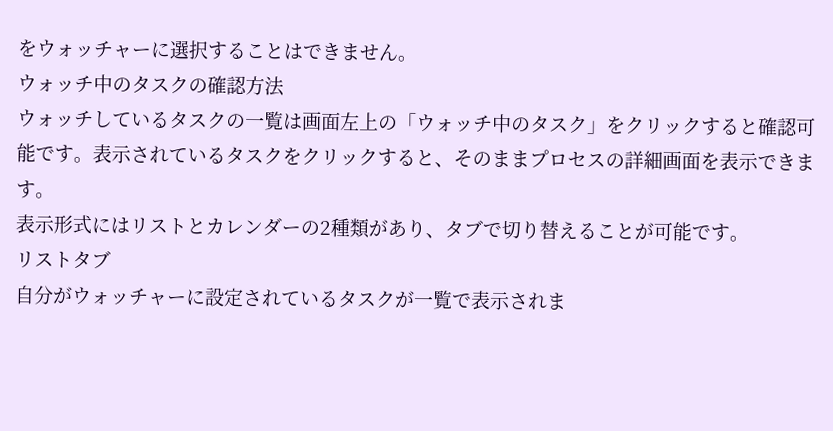をウォッチャーに選択することはできません。
ウォッチ中のタスクの確認方法
ウォッチしているタスクの一覧は画面左上の「ウォッチ中のタスク」をクリックすると確認可能です。表示されているタスクをクリックすると、そのままプロセスの詳細画面を表示できます。
表示形式にはリストとカレンダーの2種類があり、タブで切り替えることが可能です。
リストタブ
自分がウォッチャーに設定されているタスクが一覧で表示されま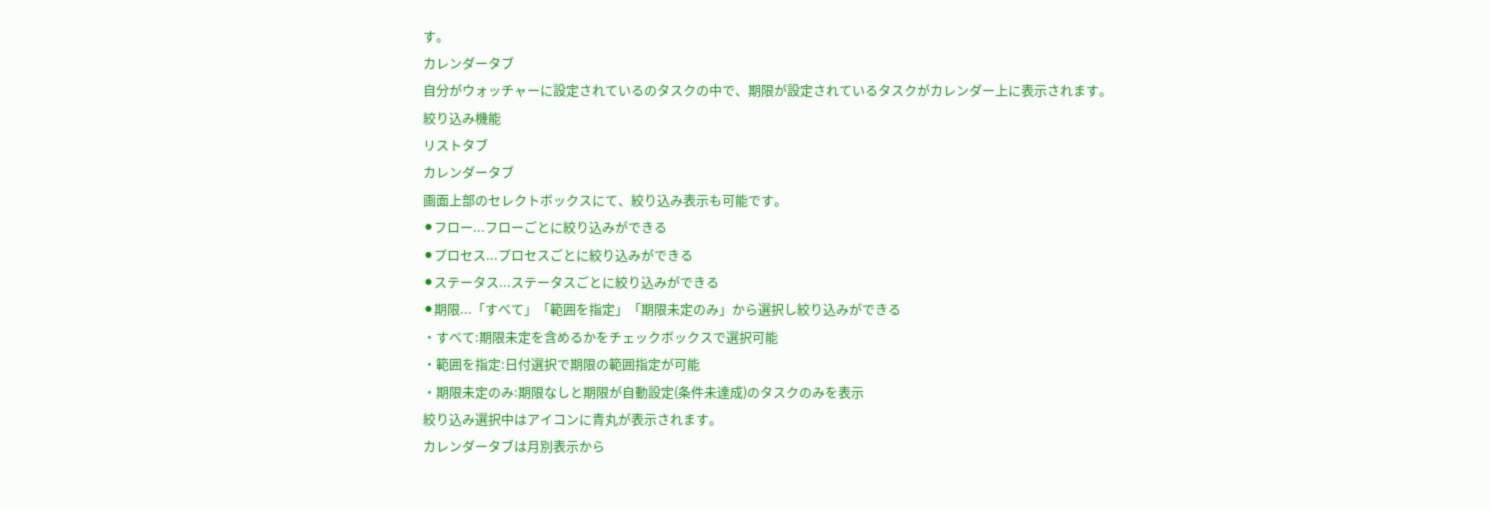す。
カレンダータブ
自分がウォッチャーに設定されているのタスクの中で、期限が設定されているタスクがカレンダー上に表示されます。
絞り込み機能
リストタブ
カレンダータブ
画面上部のセレクトボックスにて、絞り込み表示も可能です。
⚫フロー...フローごとに絞り込みができる
⚫プロセス...プロセスごとに絞り込みができる
⚫ステータス...ステータスごとに絞り込みができる
⚫期限...「すべて」「範囲を指定」「期限未定のみ」から選択し絞り込みができる
・すべて:期限未定を含めるかをチェックボックスで選択可能
・範囲を指定:日付選択で期限の範囲指定が可能
・期限未定のみ:期限なしと期限が自動設定(条件未達成)のタスクのみを表示
絞り込み選択中はアイコンに青丸が表示されます。
カレンダータブは月別表示から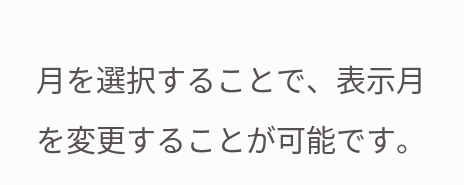月を選択することで、表示月を変更することが可能です。